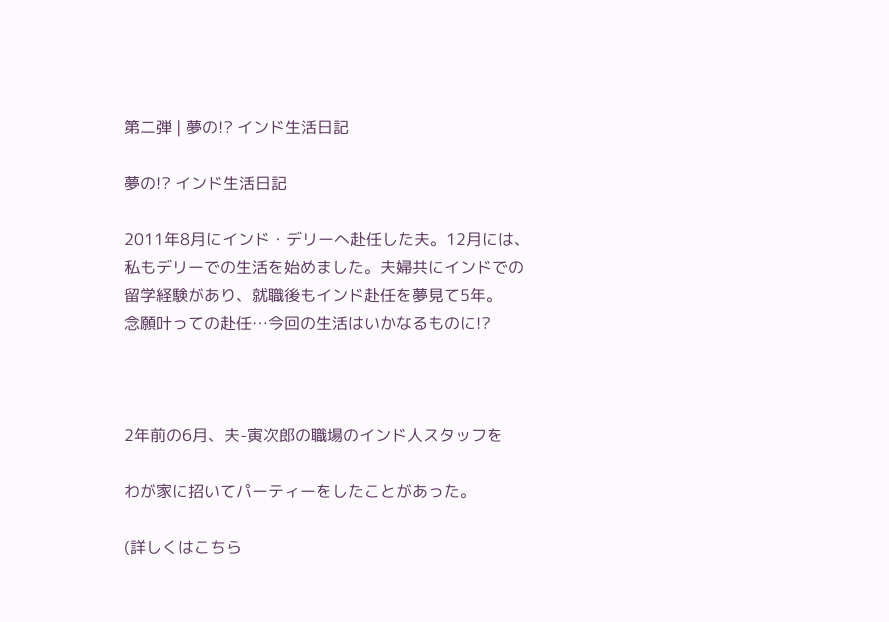第二弾 | 夢の!? インド生活日記

夢の!? インド生活日記

2011年8月にインド・デリーへ赴任した夫。12月には、私もデリーでの生活を始めました。夫婦共にインドでの留学経験があり、就職後もインド赴任を夢見て5年。
念願叶っての赴任…今回の生活はいかなるものに!?



2年前の6月、夫-寅次郎の職場のインド人スタッフを

わが家に招いてパーティーをしたことがあった。

(詳しくはこちら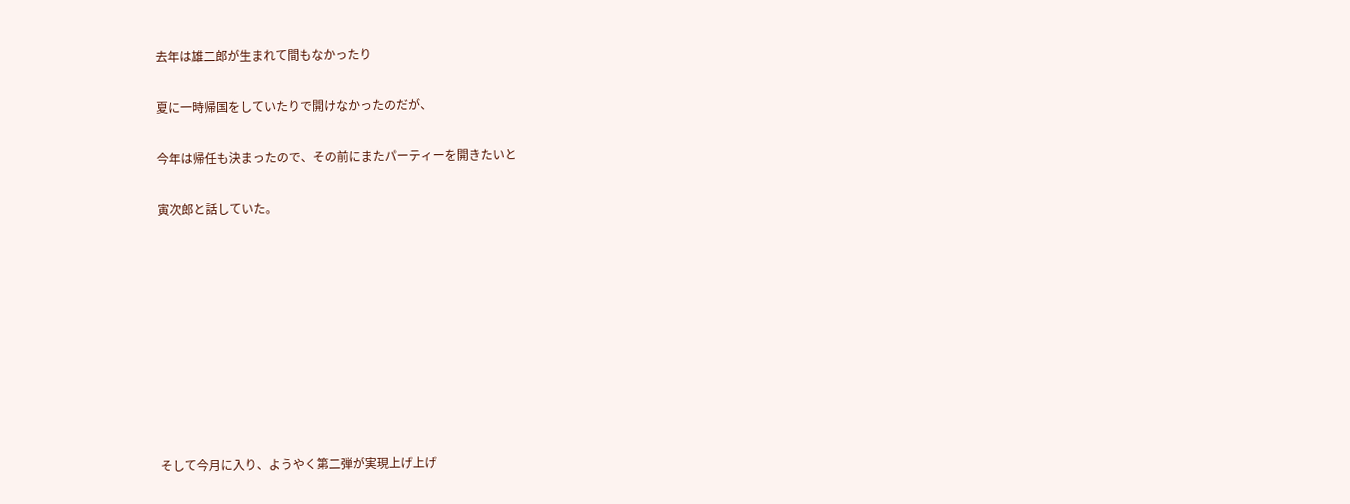去年は雄二郎が生まれて間もなかったり

夏に一時帰国をしていたりで開けなかったのだが、

今年は帰任も決まったので、その前にまたパーティーを開きたいと

寅次郎と話していた。









そして今月に入り、ようやく第二弾が実現上げ上げ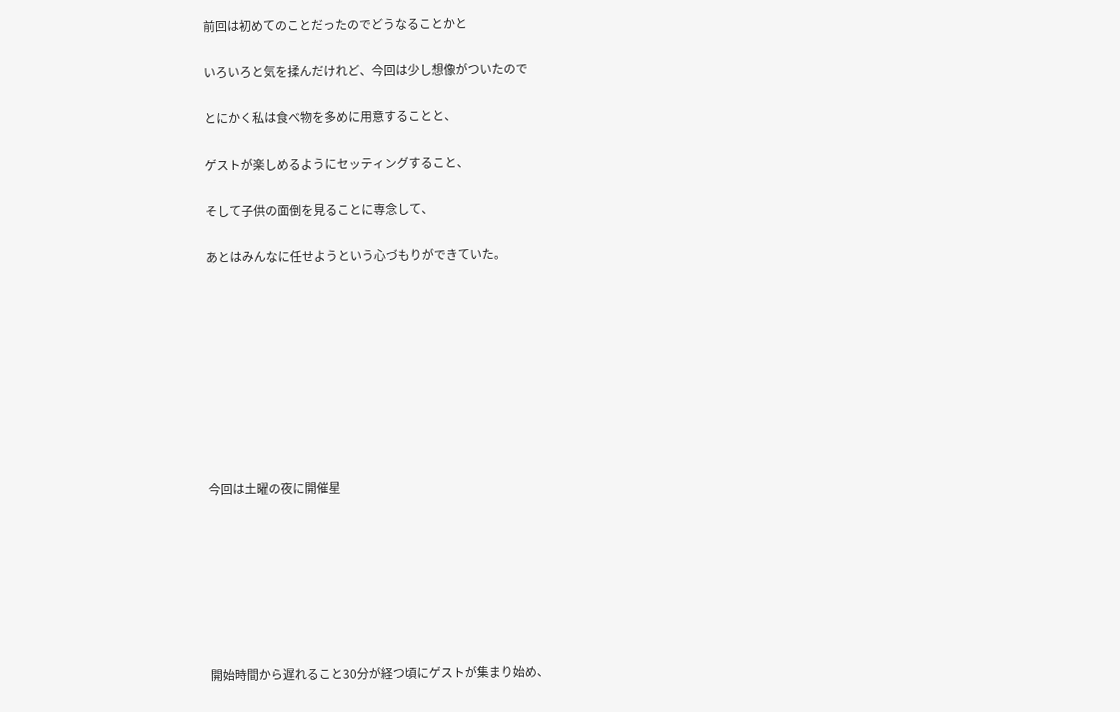前回は初めてのことだったのでどうなることかと

いろいろと気を揉んだけれど、今回は少し想像がついたので

とにかく私は食べ物を多めに用意することと、

ゲストが楽しめるようにセッティングすること、

そして子供の面倒を見ることに専念して、

あとはみんなに任せようという心づもりができていた。









今回は土曜の夜に開催星







開始時間から遅れること30分が経つ頃にゲストが集まり始め、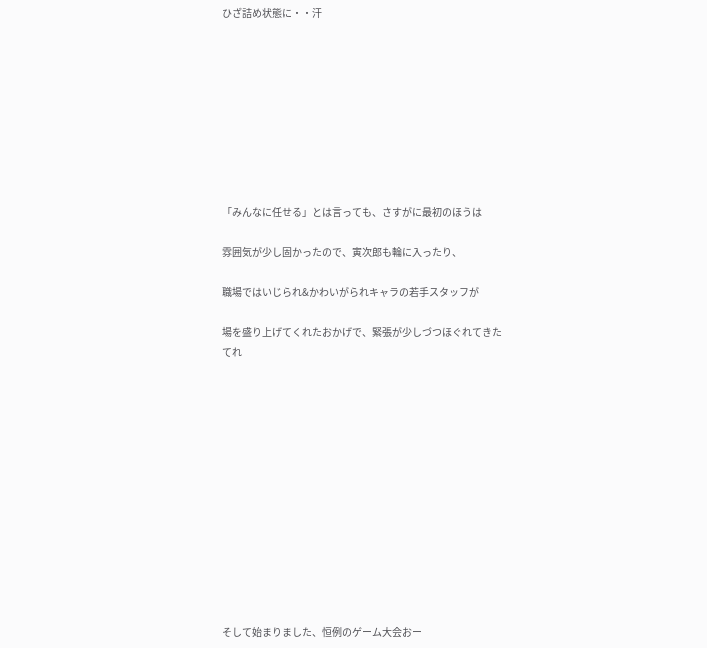ひざ詰め状態に・・汗









「みんなに任せる」とは言っても、さすがに最初のほうは

雰囲気が少し固かったので、寅次郎も輪に入ったり、

職場ではいじられ&かわいがられキャラの若手スタッフが

場を盛り上げてくれたおかげで、緊張が少しづつほぐれてきたてれ













そして始まりました、恒例のゲーム大会おー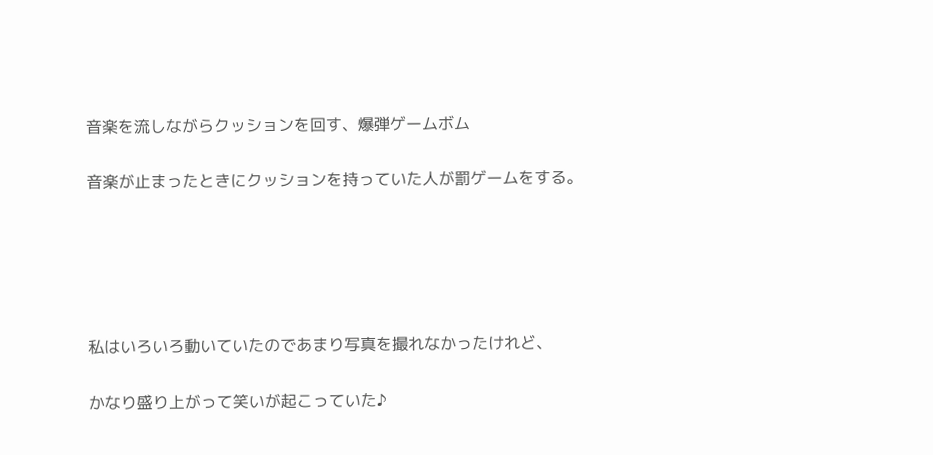音楽を流しながらクッションを回す、爆弾ゲームボム

音楽が止まったときにクッションを持っていた人が罰ゲームをする。





私はいろいろ動いていたのであまり写真を撮れなかったけれど、

かなり盛り上がって笑いが起こっていた♪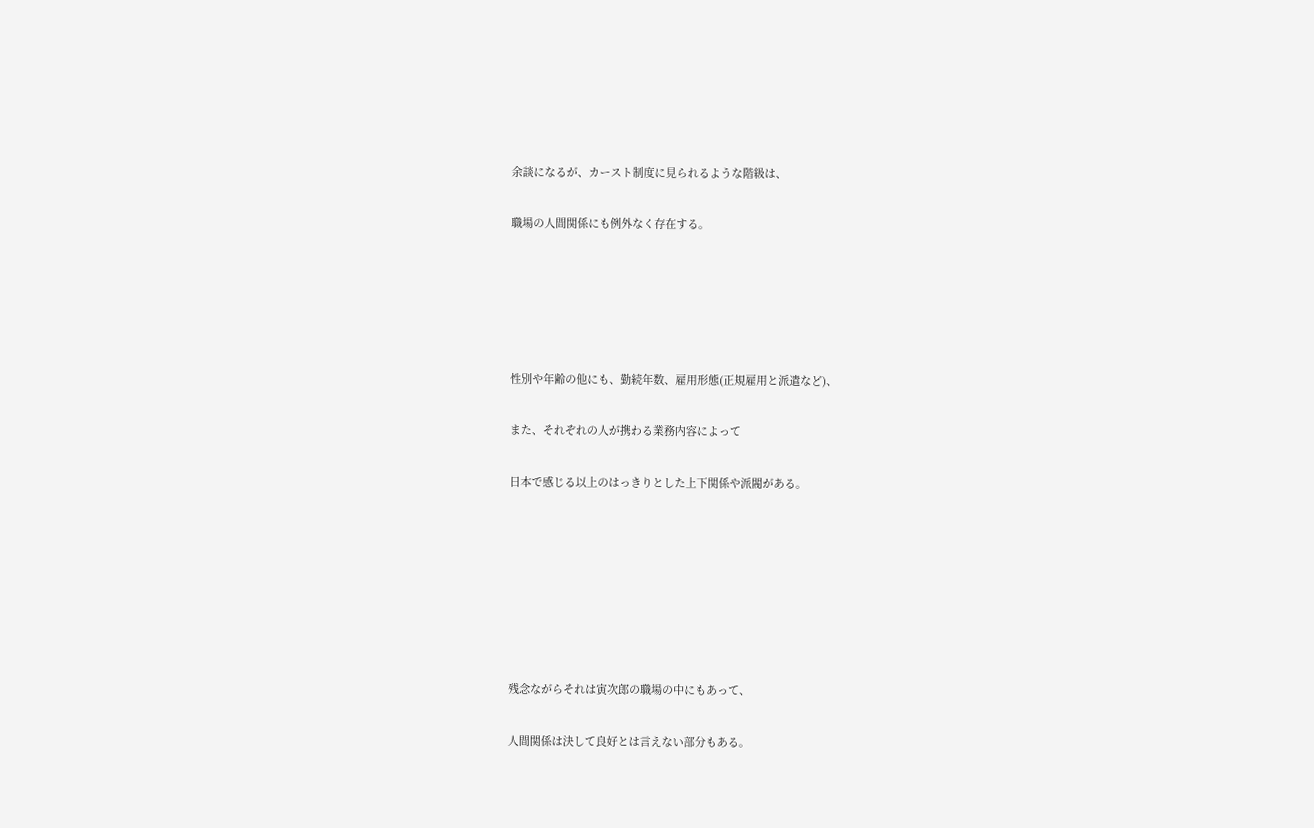余談になるが、カースト制度に見られるような階級は、

職場の人間関係にも例外なく存在する。





性別や年齢の他にも、勤続年数、雇用形態(正規雇用と派遣など)、

また、それぞれの人が携わる業務内容によって

日本で感じる以上のはっきりとした上下関係や派閥がある。







残念ながらそれは寅次郎の職場の中にもあって、

人間関係は決して良好とは言えない部分もある。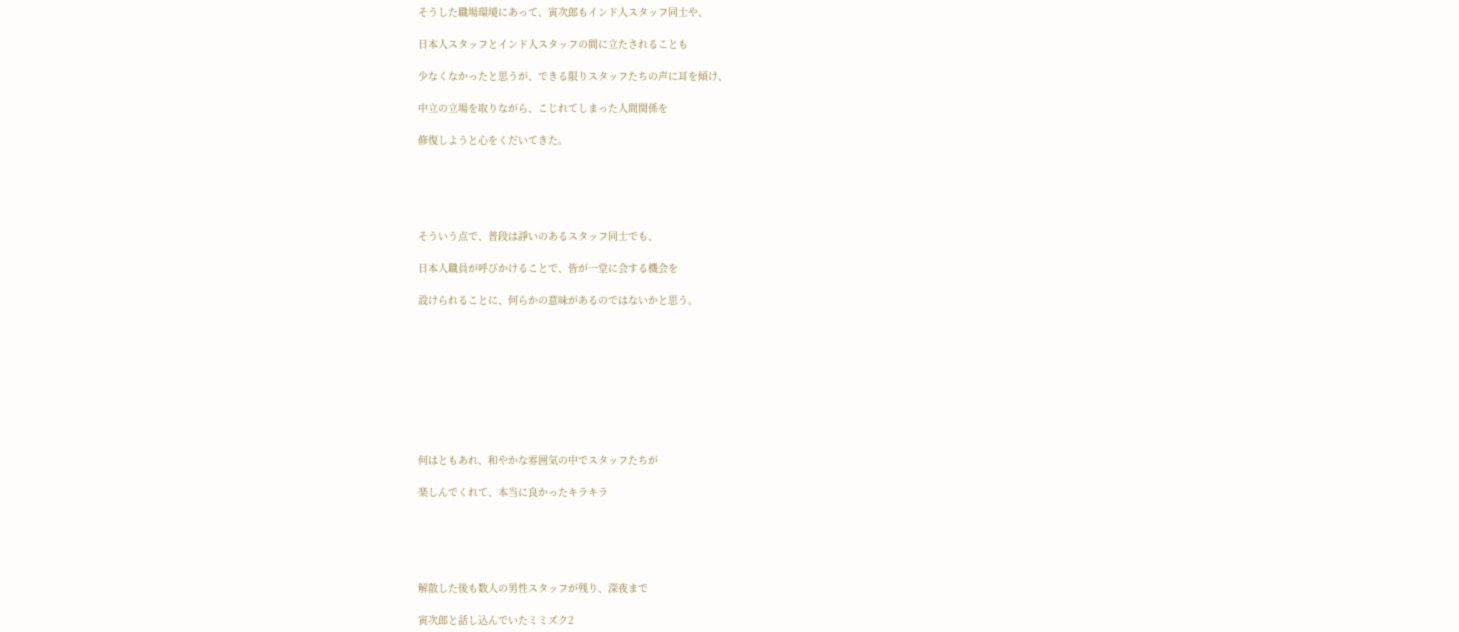そうした職場環境にあって、寅次郎もインド人スタッフ同士や、

日本人スタッフとインド人スタッフの間に立たされることも

少なくなかったと思うが、できる限りスタッフたちの声に耳を傾け、

中立の立場を取りながら、こじれてしまった人間関係を

修復しようと心をくだいてきた。





そういう点で、普段は諍いのあるスタッフ同士でも、

日本人職員が呼びかけることで、皆が一堂に会する機会を

設けられることに、何らかの意味があるのではないかと思う。









何はともあれ、和やかな雰囲気の中でスタッフたちが

楽しんでくれて、本当に良かったキラキラ





解散した後も数人の男性スタッフが残り、深夜まで

寅次郎と話し込んでいたミミズク2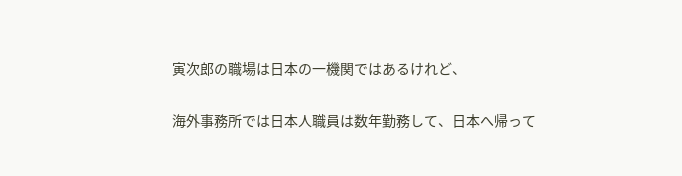寅次郎の職場は日本の一機関ではあるけれど、

海外事務所では日本人職員は数年勤務して、日本へ帰って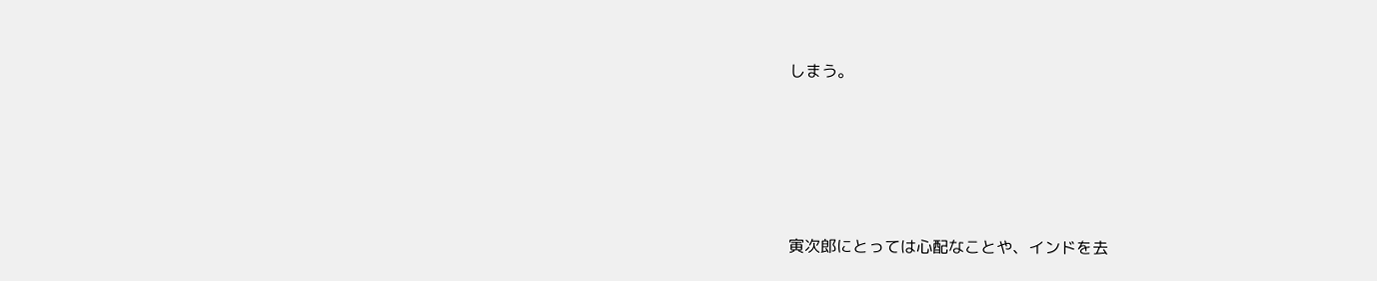しまう。





寅次郎にとっては心配なことや、インドを去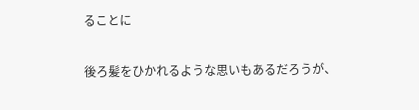ることに

後ろ髪をひかれるような思いもあるだろうが、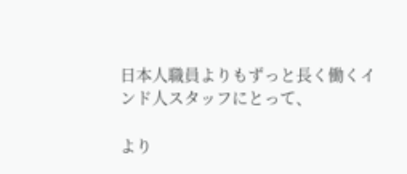日本人職員よりもずっと長く働くインド人スタッフにとって、

より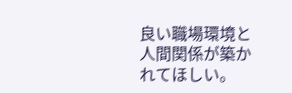良い職場環境と人間関係が築かれてほしい。